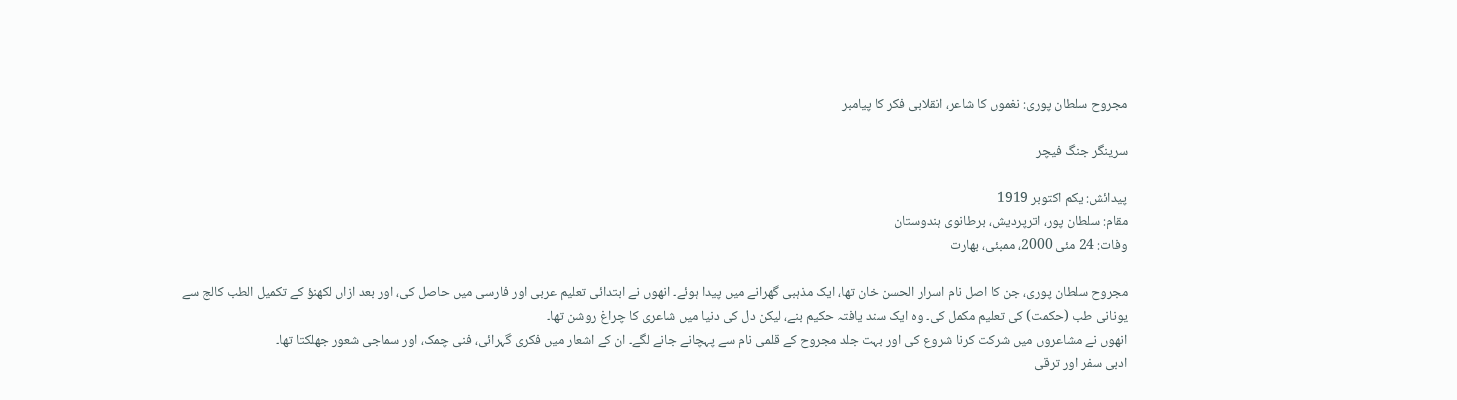مجروح سلطان پوری: نغموں کا شاعر، انقلابی فکر کا پیامبر

سرینگر جنگ فیچر

پیدائش: یکم اکتوبر 1919
مقام: سلطان پور، اترپردیش، برطانوی ہندوستان
وفات: 24 مئی 2000، ممبئی، بھارت

مجروح سلطان پوری، جن کا اصل نام اسرار الحسن خان تھا، ایک مذہبی گھرانے میں پیدا ہوئے۔ انھوں نے ابتدائی تعلیم عربی اور فارسی میں حاصل کی، اور بعد ازاں لکھنؤ کے تکمیل الطب کالج سے یونانی طب (حکمت) کی تعلیم مکمل کی۔ وہ ایک سند یافتہ حکیم بنے، لیکن دل کی دنیا میں شاعری کا چراغ روشن تھا۔
انھوں نے مشاعروں میں شرکت کرنا شروع کی اور بہت جلد مجروح کے قلمی نام سے پہچانے جانے لگے۔ ان کے اشعار میں فکری گہرائی، فنی چمک، اور سماجی شعور جھلکتا تھا۔
ادبی سفر اور ترقی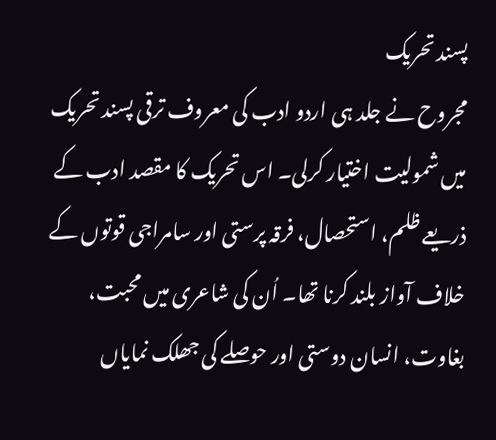پسند تحریک
مجروح نے جلد ہی اردو ادب کی معروف ترقی پسند تحریک میں شمولیت اختیار کرلی۔ اس تحریک کا مقصد ادب کے ذریعے ظلم، استحصال، فرقہ پرستی اور سامراجی قوتوں کے خلاف آواز بلند کرنا تھا۔ اُن کی شاعری میں محبت، بغاوت، انسان دوستی اور حوصلے کی جھلک نمایاں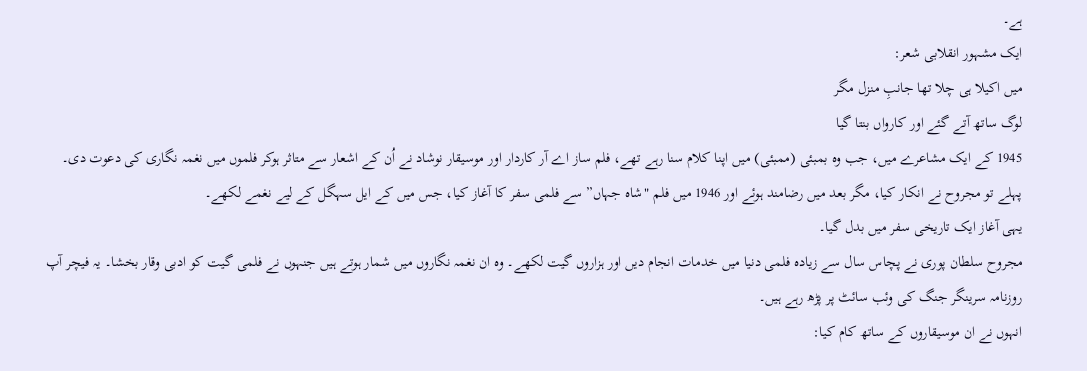ہے۔
ایک مشہور انقلابی شعر:
میں اکیلا ہی چلا تھا جانبِ منزل مگر
لوگ ساتھ آتے گئے اور کارواں بنتا گیا
1945 کے ایک مشاعرے میں، جب وہ بمبئی (ممبئی) میں اپنا کلام سنا رہے تھے، فلم ساز اے آر کاردار اور موسیقار نوشاد نے اُن کے اشعار سے متاثر ہوکر فلموں میں نغمہ نگاری کی دعوت دی۔ پہلے تو مجروح نے انکار کیا، مگر بعد میں رضامند ہوئے اور 1946 میں فلم "شاہ جہاں” سے فلمی سفر کا آغاز کیا، جس میں کے ایل سہگل کے لیے نغمے لکھے۔
یہی آغاز ایک تاریخی سفر میں بدل گیا۔
مجروح سلطان پوری نے پچاس سال سے زیادہ فلمی دنیا میں خدمات انجام دیں اور ہزاروں گیت لکھے۔ وہ ان نغمہ نگاروں میں شمار ہوتے ہیں جنہوں نے فلمی گیت کو ادبی وقار بخشا۔ یہ فیچر آپ روزنامہ سرینگر جنگ کی وئب سائٹ پر پڑھ رہے ہیں۔
انہوں نے ان موسیقاروں کے ساتھ کام کیا: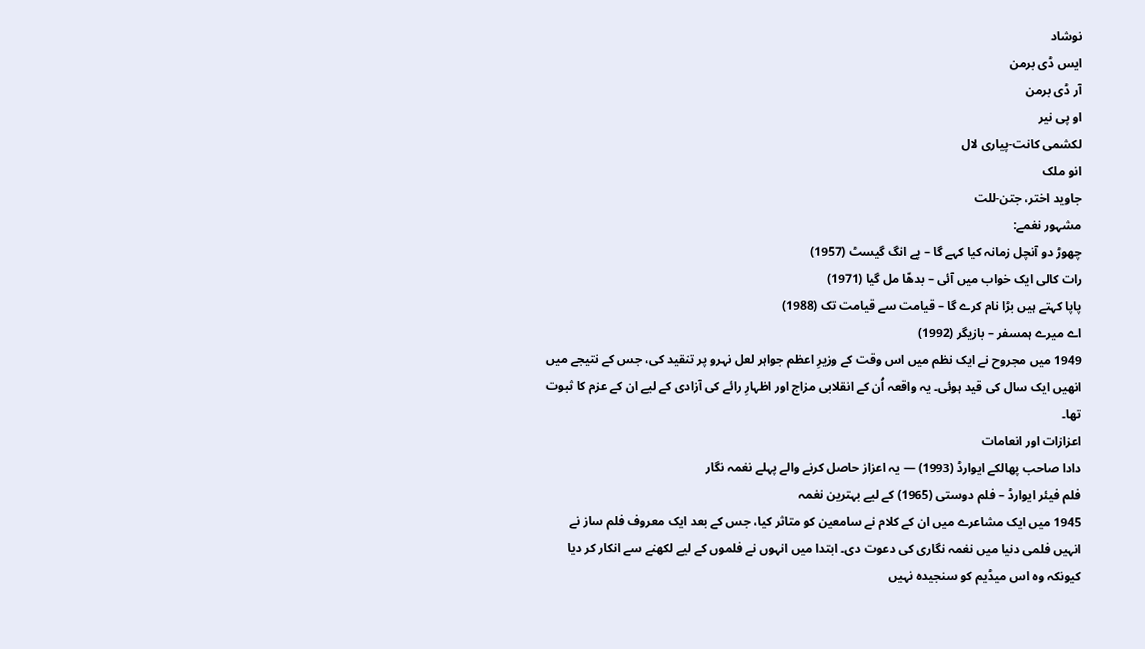نوشاد
ایس ڈی برمن
آر ڈی برمن
او پی نیر
لکشمی کانت-پیاری لال
انو ملک
جاوید اختر، جتن-للت
مشہور نغمے:
چھوڑ دو آنچل زمانہ کیا کہے گا – پے انگ گیسٹ (1957)
رات کالی ایک خواب میں آئی – بدھّا مل گیا (1971)
پاپا کہتے ہیں بڑا نام کرے گا – قیامت سے قیامت تک (1988)
اے میرے ہمسفر – بازیگر (1992)
1949 میں مجروح نے ایک نظم میں اس وقت کے وزیرِ اعظم جواہر لعل نہرو پر تنقید کی، جس کے نتیجے میں انھیں ایک سال کی قید ہوئی۔ یہ واقعہ اُن کے انقلابی مزاج اور اظہارِ رائے کی آزادی کے لیے ان کے عزم کا ثبوت تھا۔
اعزازات اور انعامات
دادا صاحب پھالکے ایوارڈ (1993) — یہ اعزاز حاصل کرنے والے پہلے نغمہ نگار
فلم فیئر ایوارڈ – فلم دوستی (1965) کے لیے بہترین نغمہ
1945 میں ایک مشاعرے میں ان کے کلام نے سامعین کو متاثر کیا، جس کے بعد ایک معروف فلم ساز نے انہیں فلمی دنیا میں نغمہ نگاری کی دعوت دی۔ ابتدا میں انہوں نے فلموں کے لیے لکھنے سے انکار کر دیا کیونکہ وہ اس میڈیم کو سنجیدہ نہیں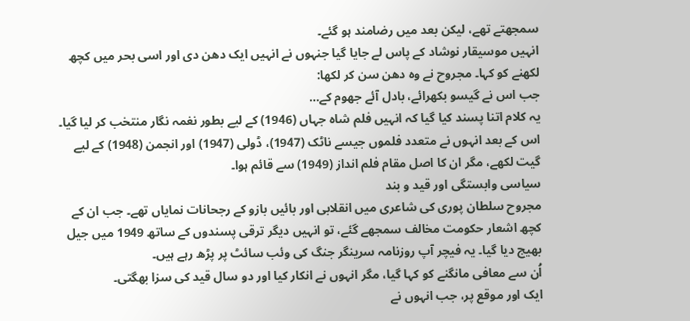سمجھتے تھے، لیکن بعد میں رضامند ہو گئے۔
انہیں موسیقار نوشاد کے پاس لے جایا گیا جنہوں نے انہیں ایک دھن دی اور اسی بحر میں کچھ لکھنے کو کہا۔ مجروح نے وہ دھن سن کر لکھا:
جب اس نے گیسو بکھرائے، بادل آئے جھوم کے…
یہ کلام اتنا پسند کیا گیا کہ انہیں فلم شاہ جہاں (1946) کے لیے بطور نغمہ نگار منتخب کر لیا گیا۔ اس کے بعد انہوں نے متعدد فلموں جیسے ناٹک (1947)، ڈولی (1947) اور انجمن (1948) کے لیے گیت لکھے، مگر ان کا اصل مقام فلم انداز (1949) سے قائم ہوا۔
سیاسی وابستگی اور قید و بند
مجروح سلطان پوری کی شاعری میں انقلابی اور بائیں بازو کے رجحانات نمایاں تھے۔ جب ان کے کچھ اشعار حکومت مخالف سمجھے گئے، تو انہیں دیگر ترقی پسندوں کے ساتھ 1949 میں جیل بھیج دیا گیا۔ یہ فیچر آپ روزنامہ سرینگر جنگ کی وئب سائٹ پر پڑھ رہے ہیں۔
اُن سے معافی مانگنے کو کہا گیا، مگر انہوں نے انکار کیا اور دو سال قید کی سزا بھگتی۔
ایک اور موقع پر، جب انہوں نے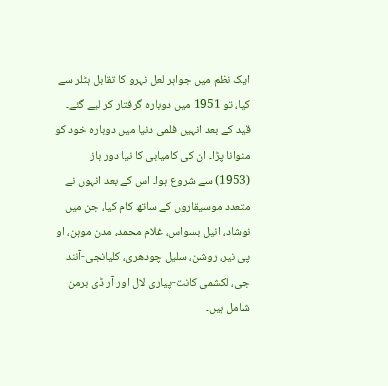ایک نظم میں جواہر لعل نہرو کا تقابل ہٹلر سے کیا، تو 1951 میں دوبارہ گرفتار کر لیے گئے۔
قید کے بعد انہیں فلمی دنیا میں دوبارہ خود کو منوانا پڑا۔ ان کی کامیابی کا نیا دور باز (1953) سے شروع ہوا۔ اس کے بعد انہوں نے متعدد موسیقاروں کے ساتھ کام کیا، جن میں نوشاد، انیل بسواس، غلام محمد، مدن موہن، او پی نیر، روشن، سلیل چودھری، کلیانجی-آنند جی، لکشمی کانت-پیاری لال اور آر ڈی برمن شامل ہیں۔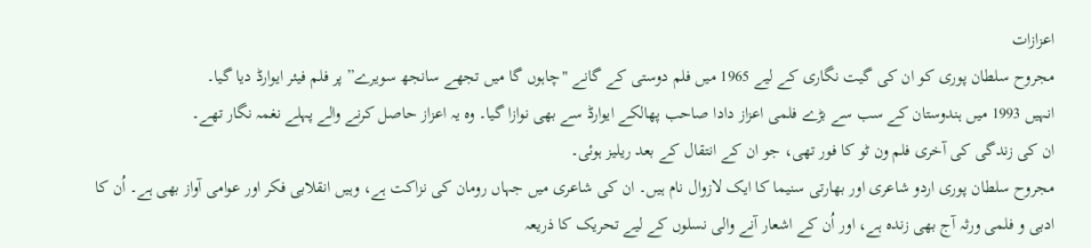اعزازات
مجروح سلطان پوری کو ان کی گیت نگاری کے لیے 1965 میں فلم دوستی کے گانے "چاہوں گا میں تجھے سانجھ سویرے” پر فلم فیئر ایوارڈ دیا گیا۔
انہیں 1993 میں ہندوستان کے سب سے بڑے فلمی اعزاز دادا صاحب پھالکے ایوارڈ سے بھی نوازا گیا۔ وہ یہ اعزاز حاصل کرنے والے پہلے نغمہ نگار تھے۔
ان کی زندگی کی آخری فلم ون ٹو کا فور تھی، جو ان کے انتقال کے بعد ریلیز ہوئی۔
مجروح سلطان پوری اردو شاعری اور بھارتی سنیما کا ایک لازوال نام ہیں۔ ان کی شاعری میں جہاں رومان کی نزاکت ہے، وہیں انقلابی فکر اور عوامی آواز بھی ہے۔ اُن کا ادبی و فلمی ورثہ آج بھی زندہ ہے، اور اُن کے اشعار آنے والی نسلوں کے لیے تحریک کا ذریعہ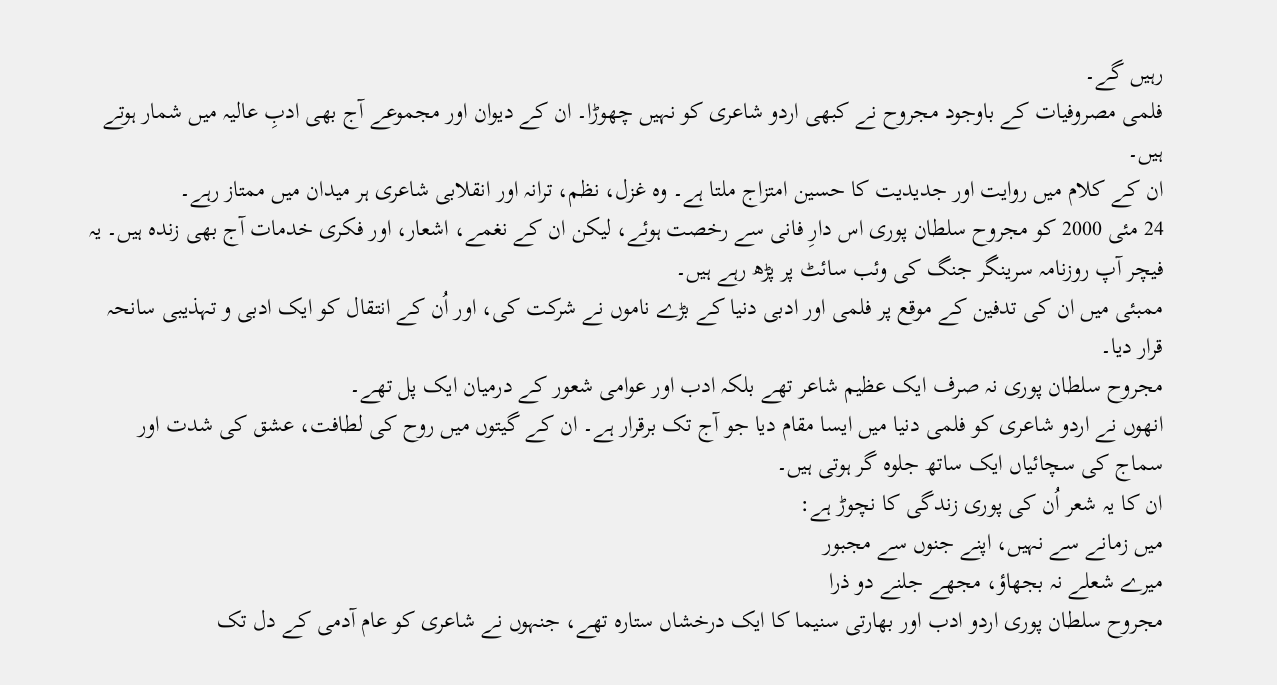رہیں گے۔
فلمی مصروفیات کے باوجود مجروح نے کبھی اردو شاعری کو نہیں چھوڑا۔ ان کے دیوان اور مجموعے آج بھی ادبِ عالیہ میں شمار ہوتے ہیں۔
ان کے کلام میں روایت اور جدیدیت کا حسین امتزاج ملتا ہے۔ وہ غزل، نظم، ترانہ اور انقلابی شاعری ہر میدان میں ممتاز رہے۔
24 مئی 2000 کو مجروح سلطان پوری اس دارِ فانی سے رخصت ہوئے، لیکن ان کے نغمے، اشعار، اور فکری خدمات آج بھی زندہ ہیں۔ یہ فیچر آپ روزنامہ سرینگر جنگ کی وئب سائٹ پر پڑھ رہے ہیں۔
ممبئی میں ان کی تدفین کے موقع پر فلمی اور ادبی دنیا کے بڑے ناموں نے شرکت کی، اور اُن کے انتقال کو ایک ادبی و تہذیبی سانحہ قرار دیا۔
مجروح سلطان پوری نہ صرف ایک عظیم شاعر تھے بلکہ ادب اور عوامی شعور کے درمیان ایک پل تھے۔
انھوں نے اردو شاعری کو فلمی دنیا میں ایسا مقام دیا جو آج تک برقرار ہے۔ ان کے گیتوں میں روح کی لطافت، عشق کی شدت اور سماج کی سچائیاں ایک ساتھ جلوہ گر ہوتی ہیں۔
ان کا یہ شعر اُن کی پوری زندگی کا نچوڑ ہے:
میں زمانے سے نہیں، اپنے جنوں سے مجبور
میرے شعلے نہ بجھاؤ، مجھے جلنے دو ذرا
مجروح سلطان پوری اردو ادب اور بھارتی سنیما کا ایک درخشاں ستارہ تھے، جنہوں نے شاعری کو عام آدمی کے دل تک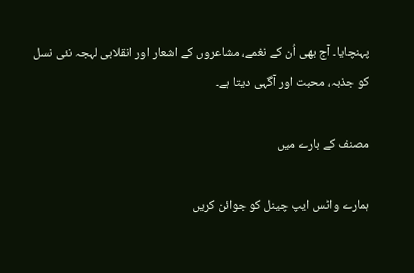پہنچایا۔ آج بھی اُن کے نغمے، مشاعروں کے اشعار اور انقلابی لہجہ نئی نسل کو جذبہ، محبت اور آگہی دیتا ہے۔

مصنف کے بارے میں

ہمارے واٹس ایپ چینل کو جوائن کریں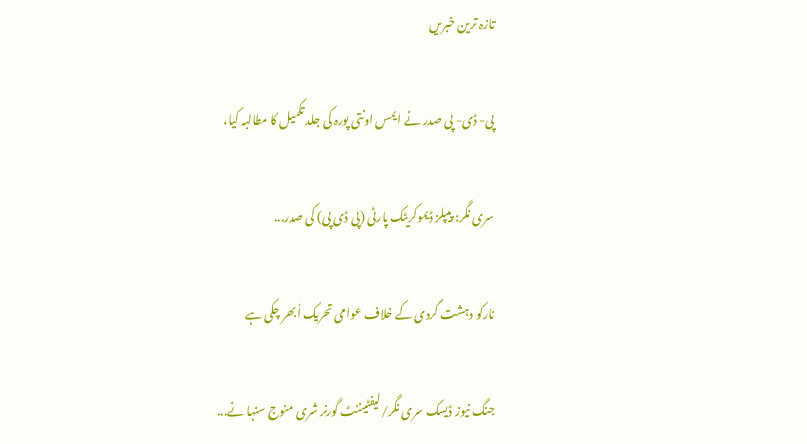تازہ ترین خبریں

پی- ڈی- پی صدر نے ایمس اونتی پورہ کی جلد تکمیل کا مطالبہ کیا،

سری نگر: پیپلز ڈیموکریٹک پارٹی (پی ڈی پی) کی صدر...

نارکو دہشت گردی کے خلاف عوامی تحریک اُبھر چکی ہے

جنگ نیوز ڈیسک سری نگر/لیفٹیننٹ گورنر شری منوج سنہا نے...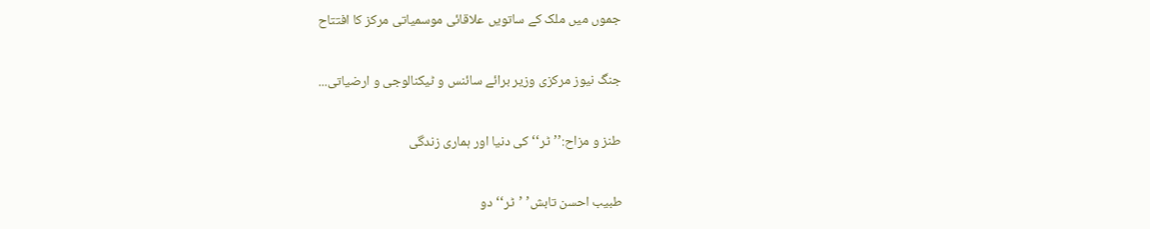جموں میں ملک کے ساتویں علاقائی موسمیاتی مرکز کا افتتاح

جنگ نیوز مرکزی وزیر برائے سائنس و ٹیکنالوجی و ارضیاتی...

طنز و مزاح:’’ٹر‘‘ کی دنیا اور ہماری زندگی

طبیب احسن تابش’ ’ٹر‘‘دو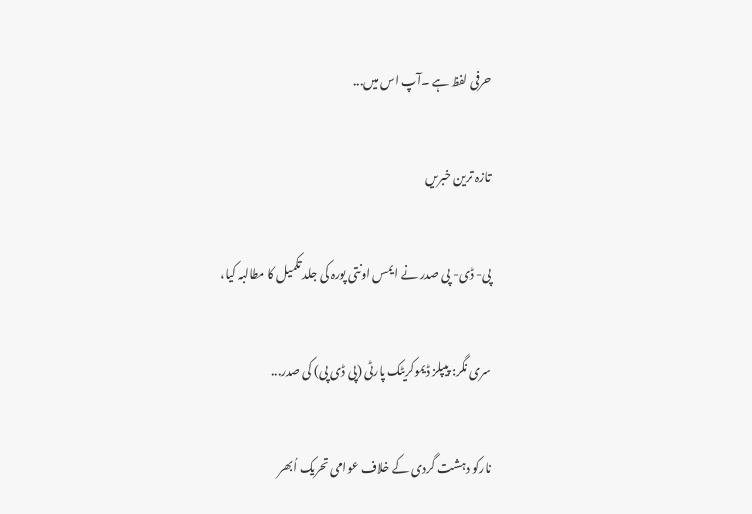حرفی لفظ ہے ۔آپ اس میں...

تازہ ترین خبریں

پی- ڈی- پی صدر نے ایمس اونتی پورہ کی جلد تکمیل کا مطالبہ کیا،

سری نگر: پیپلز ڈیموکریٹک پارٹی (پی ڈی پی) کی صدر...

نارکو دہشت گردی کے خلاف عوامی تحریک اُبھر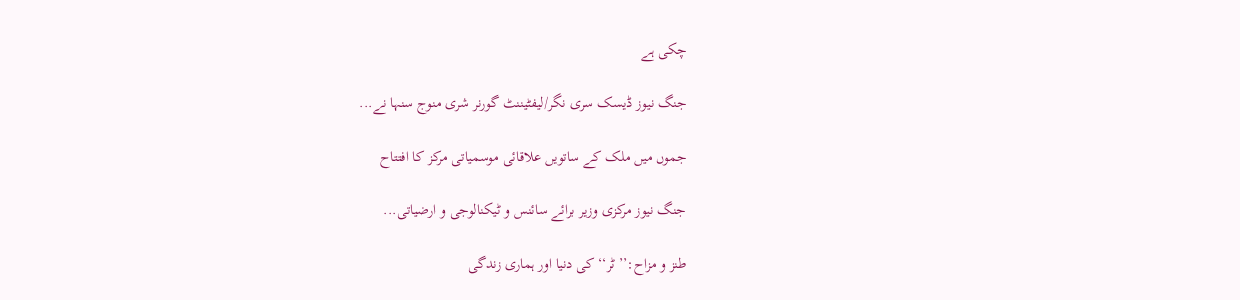چکی ہے

جنگ نیوز ڈیسک سری نگر/لیفٹیننٹ گورنر شری منوج سنہا نے...

جموں میں ملک کے ساتویں علاقائی موسمیاتی مرکز کا افتتاح

جنگ نیوز مرکزی وزیر برائے سائنس و ٹیکنالوجی و ارضیاتی...

طنز و مزاح:’’ٹر‘‘ کی دنیا اور ہماری زندگی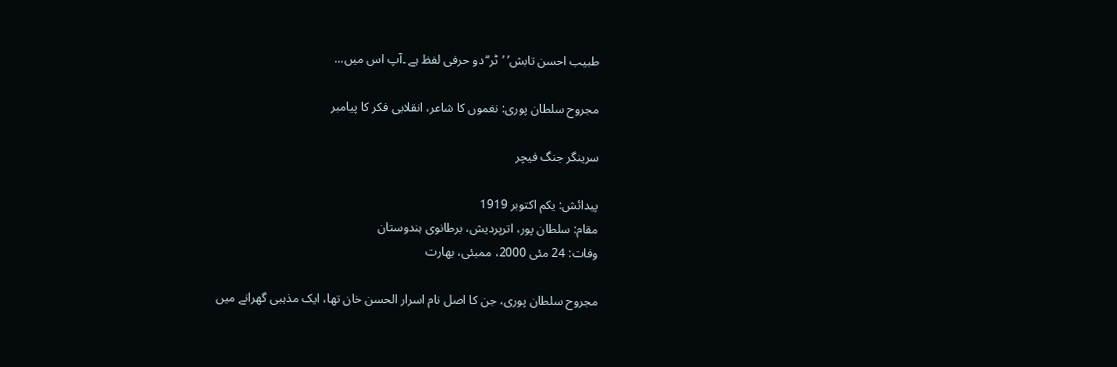طبیب احسن تابش’ ’ٹر‘‘دو حرفی لفظ ہے ۔آپ اس میں...

مجروح سلطان پوری: نغموں کا شاعر، انقلابی فکر کا پیامبر

سرینگر جنگ فیچر

پیدائش: یکم اکتوبر 1919
مقام: سلطان پور، اترپردیش، برطانوی ہندوستان
وفات: 24 مئی 2000، ممبئی، بھارت

مجروح سلطان پوری، جن کا اصل نام اسرار الحسن خان تھا، ایک مذہبی گھرانے میں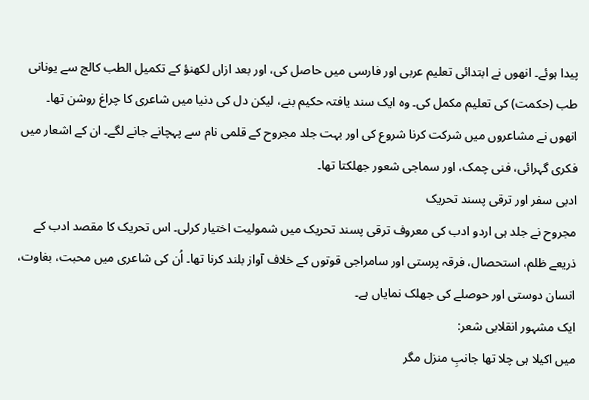پیدا ہوئے۔ انھوں نے ابتدائی تعلیم عربی اور فارسی میں حاصل کی، اور بعد ازاں لکھنؤ کے تکمیل الطب کالج سے یونانی طب (حکمت) کی تعلیم مکمل کی۔ وہ ایک سند یافتہ حکیم بنے، لیکن دل کی دنیا میں شاعری کا چراغ روشن تھا۔
انھوں نے مشاعروں میں شرکت کرنا شروع کی اور بہت جلد مجروح کے قلمی نام سے پہچانے جانے لگے۔ ان کے اشعار میں فکری گہرائی، فنی چمک، اور سماجی شعور جھلکتا تھا۔
ادبی سفر اور ترقی پسند تحریک
مجروح نے جلد ہی اردو ادب کی معروف ترقی پسند تحریک میں شمولیت اختیار کرلی۔ اس تحریک کا مقصد ادب کے ذریعے ظلم، استحصال، فرقہ پرستی اور سامراجی قوتوں کے خلاف آواز بلند کرنا تھا۔ اُن کی شاعری میں محبت، بغاوت، انسان دوستی اور حوصلے کی جھلک نمایاں ہے۔
ایک مشہور انقلابی شعر:
میں اکیلا ہی چلا تھا جانبِ منزل مگر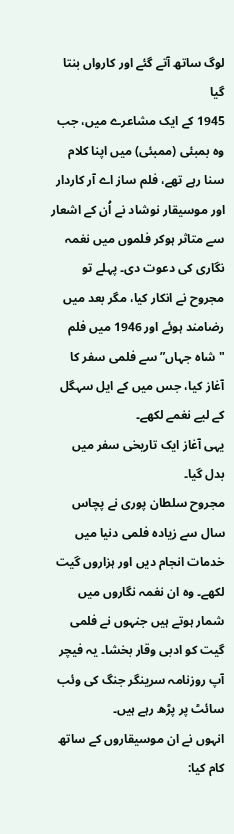لوگ ساتھ آتے گئے اور کارواں بنتا گیا
1945 کے ایک مشاعرے میں، جب وہ بمبئی (ممبئی) میں اپنا کلام سنا رہے تھے، فلم ساز اے آر کاردار اور موسیقار نوشاد نے اُن کے اشعار سے متاثر ہوکر فلموں میں نغمہ نگاری کی دعوت دی۔ پہلے تو مجروح نے انکار کیا، مگر بعد میں رضامند ہوئے اور 1946 میں فلم "شاہ جہاں” سے فلمی سفر کا آغاز کیا، جس میں کے ایل سہگل کے لیے نغمے لکھے۔
یہی آغاز ایک تاریخی سفر میں بدل گیا۔
مجروح سلطان پوری نے پچاس سال سے زیادہ فلمی دنیا میں خدمات انجام دیں اور ہزاروں گیت لکھے۔ وہ ان نغمہ نگاروں میں شمار ہوتے ہیں جنہوں نے فلمی گیت کو ادبی وقار بخشا۔ یہ فیچر آپ روزنامہ سرینگر جنگ کی وئب سائٹ پر پڑھ رہے ہیں۔
انہوں نے ان موسیقاروں کے ساتھ کام کیا: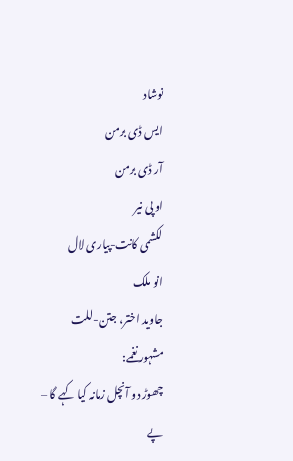نوشاد
ایس ڈی برمن
آر ڈی برمن
او پی نیر
لکشمی کانت-پیاری لال
انو ملک
جاوید اختر، جتن-للت
مشہور نغمے:
چھوڑ دو آنچل زمانہ کیا کہے گا – پے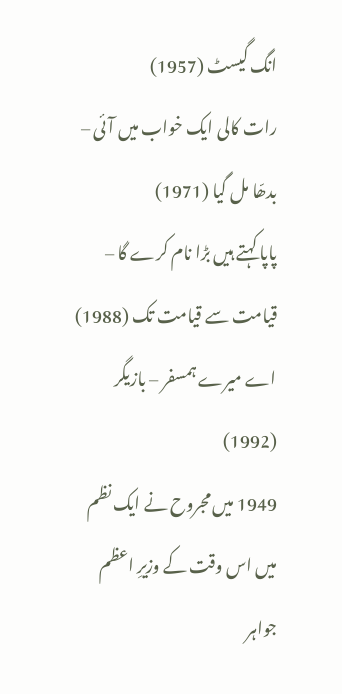انگ گیسٹ (1957)
رات کالی ایک خواب میں آئی – بدھّا مل گیا (1971)
پاپا کہتے ہیں بڑا نام کرے گا – قیامت سے قیامت تک (1988)
اے میرے ہمسفر – بازیگر (1992)
1949 میں مجروح نے ایک نظم میں اس وقت کے وزیرِ اعظم جواہر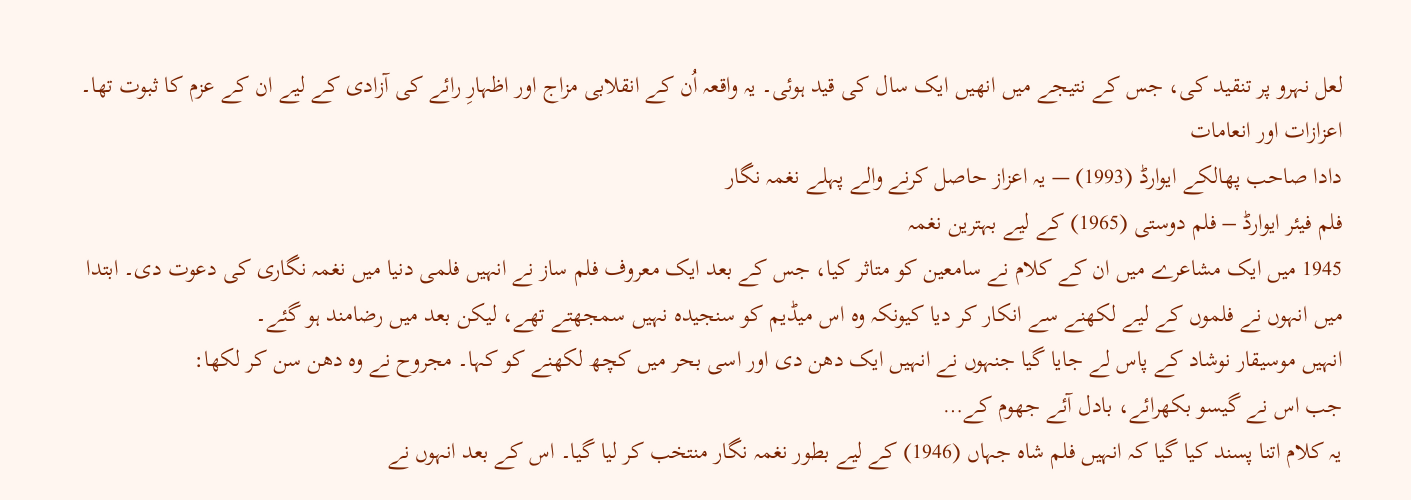لعل نہرو پر تنقید کی، جس کے نتیجے میں انھیں ایک سال کی قید ہوئی۔ یہ واقعہ اُن کے انقلابی مزاج اور اظہارِ رائے کی آزادی کے لیے ان کے عزم کا ثبوت تھا۔
اعزازات اور انعامات
دادا صاحب پھالکے ایوارڈ (1993) — یہ اعزاز حاصل کرنے والے پہلے نغمہ نگار
فلم فیئر ایوارڈ – فلم دوستی (1965) کے لیے بہترین نغمہ
1945 میں ایک مشاعرے میں ان کے کلام نے سامعین کو متاثر کیا، جس کے بعد ایک معروف فلم ساز نے انہیں فلمی دنیا میں نغمہ نگاری کی دعوت دی۔ ابتدا میں انہوں نے فلموں کے لیے لکھنے سے انکار کر دیا کیونکہ وہ اس میڈیم کو سنجیدہ نہیں سمجھتے تھے، لیکن بعد میں رضامند ہو گئے۔
انہیں موسیقار نوشاد کے پاس لے جایا گیا جنہوں نے انہیں ایک دھن دی اور اسی بحر میں کچھ لکھنے کو کہا۔ مجروح نے وہ دھن سن کر لکھا:
جب اس نے گیسو بکھرائے، بادل آئے جھوم کے…
یہ کلام اتنا پسند کیا گیا کہ انہیں فلم شاہ جہاں (1946) کے لیے بطور نغمہ نگار منتخب کر لیا گیا۔ اس کے بعد انہوں نے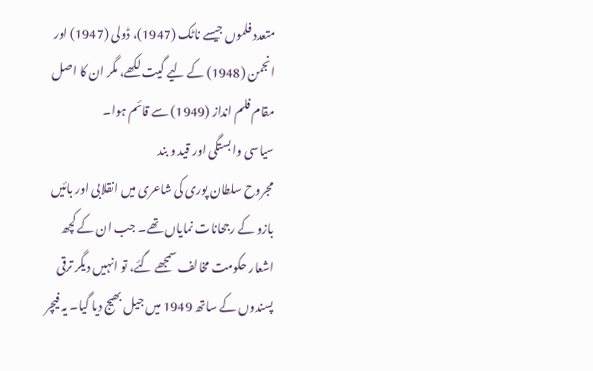متعدد فلموں جیسے ناٹک (1947)، ڈولی (1947) اور انجمن (1948) کے لیے گیت لکھے، مگر ان کا اصل مقام فلم انداز (1949) سے قائم ہوا۔
سیاسی وابستگی اور قید و بند
مجروح سلطان پوری کی شاعری میں انقلابی اور بائیں بازو کے رجحانات نمایاں تھے۔ جب ان کے کچھ اشعار حکومت مخالف سمجھے گئے، تو انہیں دیگر ترقی پسندوں کے ساتھ 1949 میں جیل بھیج دیا گیا۔ یہ فیچر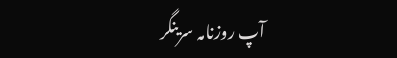آپ روزنامہ سرینگر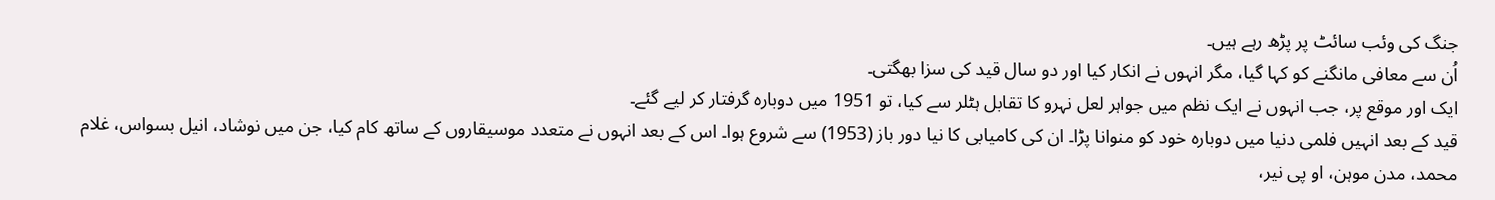جنگ کی وئب سائٹ پر پڑھ رہے ہیں۔
اُن سے معافی مانگنے کو کہا گیا، مگر انہوں نے انکار کیا اور دو سال قید کی سزا بھگتی۔
ایک اور موقع پر، جب انہوں نے ایک نظم میں جواہر لعل نہرو کا تقابل ہٹلر سے کیا، تو 1951 میں دوبارہ گرفتار کر لیے گئے۔
قید کے بعد انہیں فلمی دنیا میں دوبارہ خود کو منوانا پڑا۔ ان کی کامیابی کا نیا دور باز (1953) سے شروع ہوا۔ اس کے بعد انہوں نے متعدد موسیقاروں کے ساتھ کام کیا، جن میں نوشاد، انیل بسواس، غلام محمد، مدن موہن، او پی نیر،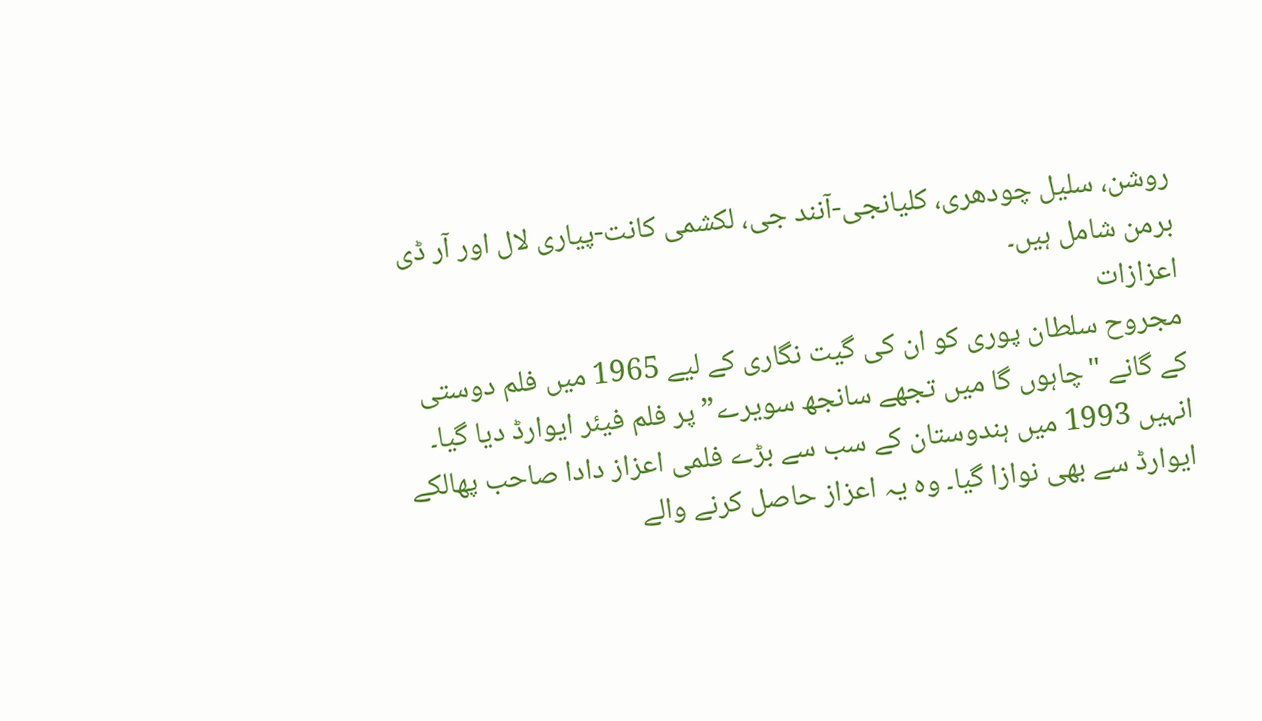روشن، سلیل چودھری، کلیانجی-آنند جی، لکشمی کانت-پیاری لال اور آر ڈی برمن شامل ہیں۔
اعزازات
مجروح سلطان پوری کو ان کی گیت نگاری کے لیے 1965 میں فلم دوستی کے گانے "چاہوں گا میں تجھے سانجھ سویرے” پر فلم فیئر ایوارڈ دیا گیا۔
انہیں 1993 میں ہندوستان کے سب سے بڑے فلمی اعزاز دادا صاحب پھالکے ایوارڈ سے بھی نوازا گیا۔ وہ یہ اعزاز حاصل کرنے والے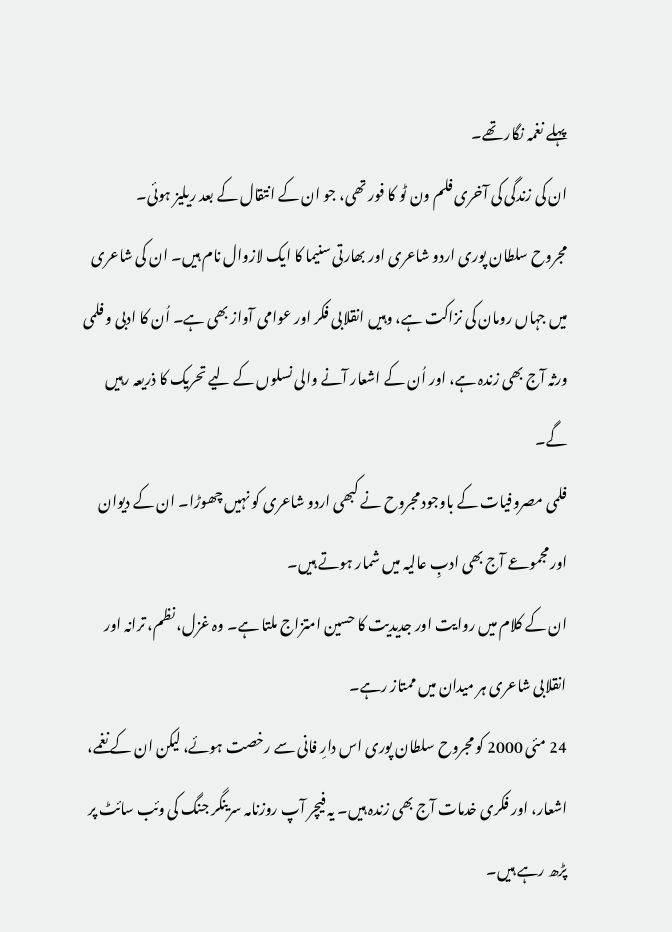پہلے نغمہ نگار تھے۔
ان کی زندگی کی آخری فلم ون ٹو کا فور تھی، جو ان کے انتقال کے بعد ریلیز ہوئی۔
مجروح سلطان پوری اردو شاعری اور بھارتی سنیما کا ایک لازوال نام ہیں۔ ان کی شاعری میں جہاں رومان کی نزاکت ہے، وہیں انقلابی فکر اور عوامی آواز بھی ہے۔ اُن کا ادبی و فلمی ورثہ آج بھی زندہ ہے، اور اُن کے اشعار آنے والی نسلوں کے لیے تحریک کا ذریعہ رہیں گے۔
فلمی مصروفیات کے باوجود مجروح نے کبھی اردو شاعری کو نہیں چھوڑا۔ ان کے دیوان اور مجموعے آج بھی ادبِ عالیہ میں شمار ہوتے ہیں۔
ان کے کلام میں روایت اور جدیدیت کا حسین امتزاج ملتا ہے۔ وہ غزل، نظم، ترانہ اور انقلابی شاعری ہر میدان میں ممتاز رہے۔
24 مئی 2000 کو مجروح سلطان پوری اس دارِ فانی سے رخصت ہوئے، لیکن ان کے نغمے، اشعار، اور فکری خدمات آج بھی زندہ ہیں۔ یہ فیچر آپ روزنامہ سرینگر جنگ کی وئب سائٹ پر پڑھ رہے ہیں۔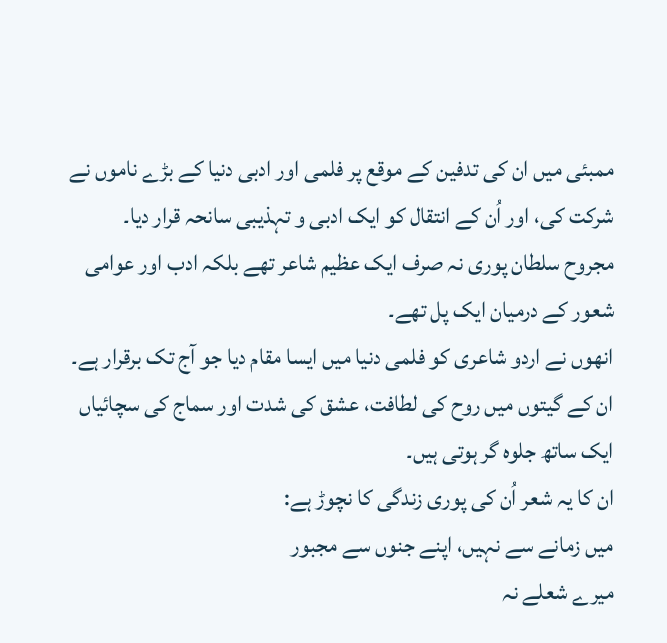ممبئی میں ان کی تدفین کے موقع پر فلمی اور ادبی دنیا کے بڑے ناموں نے شرکت کی، اور اُن کے انتقال کو ایک ادبی و تہذیبی سانحہ قرار دیا۔
مجروح سلطان پوری نہ صرف ایک عظیم شاعر تھے بلکہ ادب اور عوامی شعور کے درمیان ایک پل تھے۔
انھوں نے اردو شاعری کو فلمی دنیا میں ایسا مقام دیا جو آج تک برقرار ہے۔ ان کے گیتوں میں روح کی لطافت، عشق کی شدت اور سماج کی سچائیاں ایک ساتھ جلوہ گر ہوتی ہیں۔
ان کا یہ شعر اُن کی پوری زندگی کا نچوڑ ہے:
میں زمانے سے نہیں، اپنے جنوں سے مجبور
میرے شعلے نہ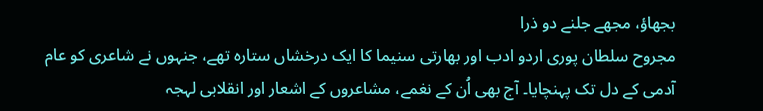بجھاؤ، مجھے جلنے دو ذرا
مجروح سلطان پوری اردو ادب اور بھارتی سنیما کا ایک درخشاں ستارہ تھے، جنہوں نے شاعری کو عام آدمی کے دل تک پہنچایا۔ آج بھی اُن کے نغمے، مشاعروں کے اشعار اور انقلابی لہجہ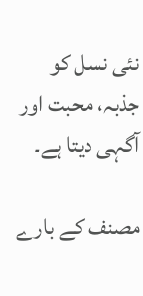نئی نسل کو جذبہ، محبت اور آگہی دیتا ہے۔

مصنف کے بارے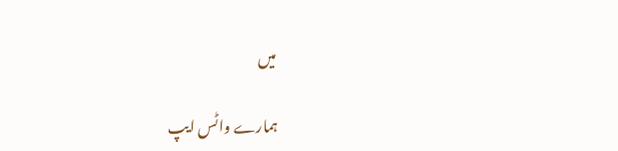میں

ہمارے واٹس ایپ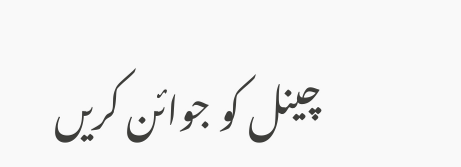چینل کو جوائن کریں